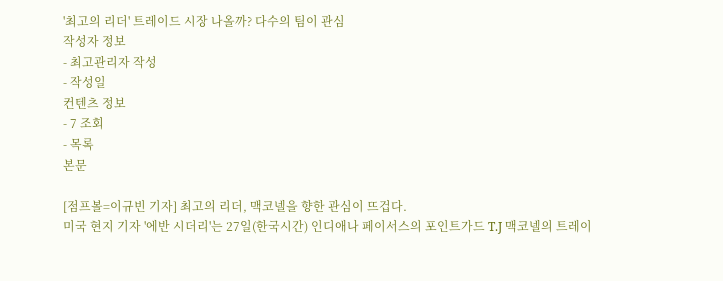'최고의 리더' 트레이드 시장 나올까? 다수의 팀이 관심
작성자 정보
- 최고관리자 작성
- 작성일
컨텐츠 정보
- 7 조회
- 목록
본문

[점프볼=이규빈 기자] 최고의 리더, 맥코넬을 향한 관심이 뜨겁다.
미국 현지 기자 '에반 시더리'는 27일(한국시간) 인디애나 페이서스의 포인트가드 T.J 맥코넬의 트레이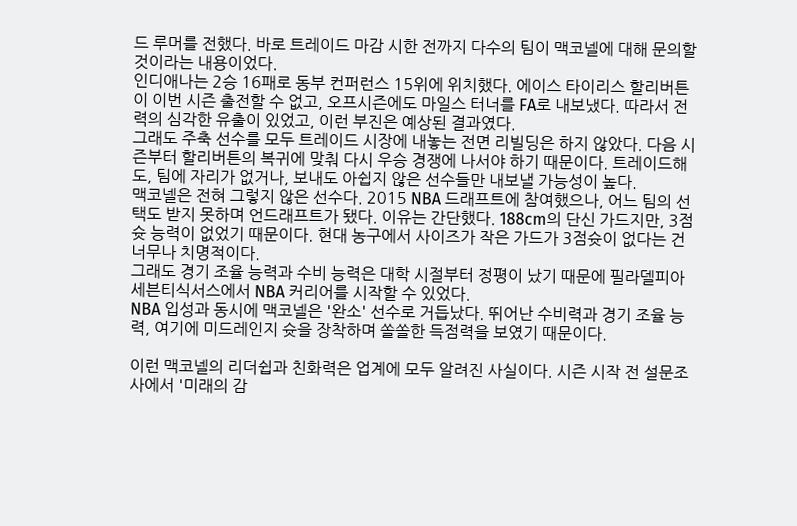드 루머를 전했다. 바로 트레이드 마감 시한 전까지 다수의 팀이 맥코넬에 대해 문의할 것이라는 내용이었다.
인디애나는 2승 16패로 동부 컨퍼런스 15위에 위치했다. 에이스 타이리스 할리버튼이 이번 시즌 출전할 수 없고, 오프시즌에도 마일스 터너를 FA로 내보냈다. 따라서 전력의 심각한 유출이 있었고, 이런 부진은 예상된 결과였다.
그래도 주축 선수를 모두 트레이드 시장에 내놓는 전면 리빌딩은 하지 않았다. 다음 시즌부터 할리버튼의 복귀에 맞춰 다시 우승 경쟁에 나서야 하기 때문이다. 트레이드해도, 팀에 자리가 없거나, 보내도 아쉽지 않은 선수들만 내보낼 가능성이 높다.
맥코넬은 전혀 그렇지 않은 선수다. 2015 NBA 드래프트에 참여했으나, 어느 팀의 선택도 받지 못하며 언드래프트가 됐다. 이유는 간단했다. 188cm의 단신 가드지만, 3점슛 능력이 없었기 때문이다. 현대 농구에서 사이즈가 작은 가드가 3점슛이 없다는 건 너무나 치명적이다.
그래도 경기 조율 능력과 수비 능력은 대학 시절부터 정평이 났기 때문에 필라델피아 세븐티식서스에서 NBA 커리어를 시작할 수 있었다.
NBA 입성과 동시에 맥코넬은 '완소' 선수로 거듭났다. 뛰어난 수비력과 경기 조율 능력, 여기에 미드레인지 슛을 장착하며 쏠쏠한 득점력을 보였기 때문이다.

이런 맥코넬의 리더쉽과 친화력은 업계에 모두 알려진 사실이다. 시즌 시작 전 설문조사에서 '미래의 감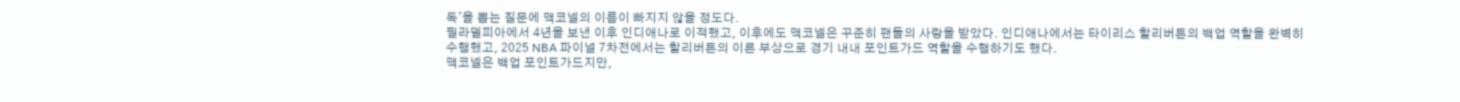독'을 뽑는 질문에 맥코넬의 이름이 빠지지 않을 정도다.
필라델피아에서 4년을 보낸 이후 인디애나로 이적했고, 이후에도 맥코넬은 꾸준히 팬들의 사랑을 받았다. 인디애나에서는 타이리스 할리버튼의 백업 역할을 완벽히 수행했고, 2025 NBA 파이널 7차전에서는 할리버튼의 이른 부상으로 경기 내내 포인트가드 역할을 수행하기도 했다.
맥코넬은 백업 포인트가드지만,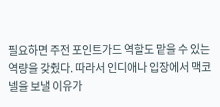필요하면 주전 포인트가드 역할도 맡을 수 있는 역량을 갖췄다. 따라서 인디애나 입장에서 맥코넬을 보낼 이유가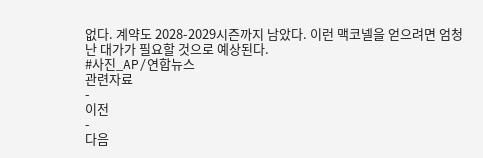없다. 계약도 2028-2029시즌까지 남았다. 이런 맥코넬을 얻으려면 엄청난 대가가 필요할 것으로 예상된다.
#사진_AP/연합뉴스
관련자료
-
이전
-
다음